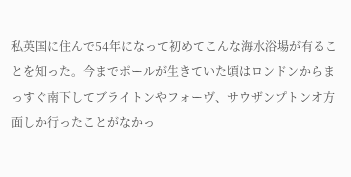私英国に住んで54年になって初めてこんな海水浴場が有ることを知った。今までポールが生きていた頃はロンドンからまっすぐ南下してブライトンやフォーヴ、サウザンプトンオ方面しか行ったことがなかっ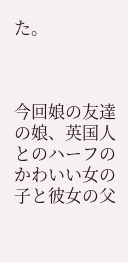た。



今回娘の友達の娘、英国人とのハーフのかわいい女の子と彼女の父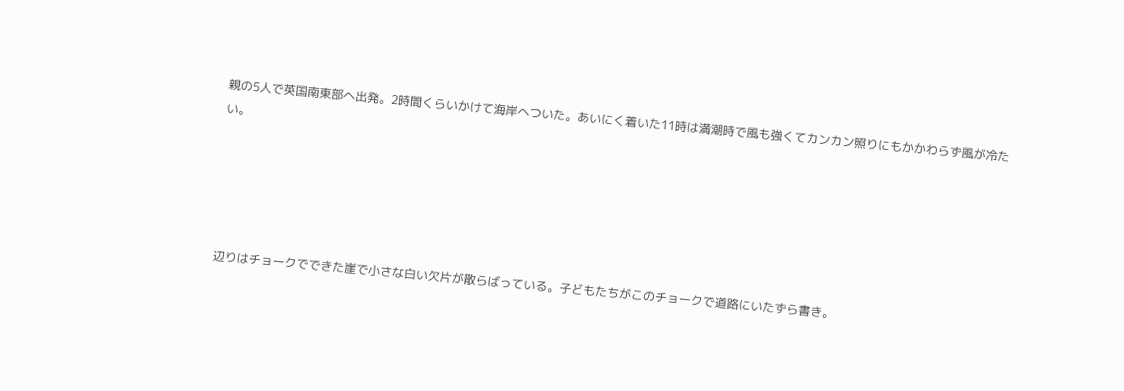親の5人で英国南東部へ出発。2時間くらいかけて海岸へついた。あいにく着いた11時は満潮時で風も強くてカンカン照りにもかかわらず風が冷たい。





辺りはチョークでできた崖で小さな白い欠片が散らばっている。子どもたちがこのチョークで道路にいたずら書き。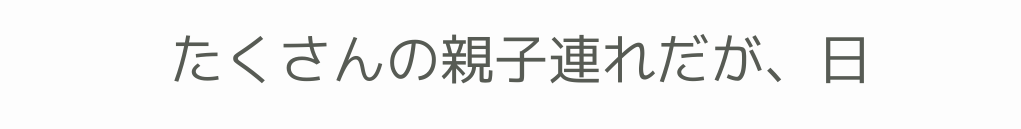たくさんの親子連れだが、日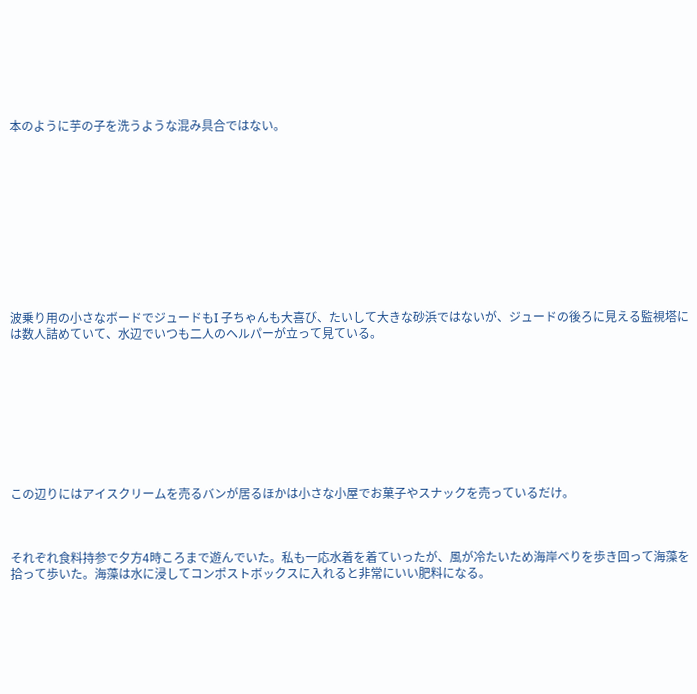本のように芋の子を洗うような混み具合ではない。











波乗り用の小さなボードでジュードもI 子ちゃんも大喜び、たいして大きな砂浜ではないが、ジュードの後ろに見える監視塔には数人詰めていて、水辺でいつも二人のヘルパーが立って見ている。









この辺りにはアイスクリームを売るバンが居るほかは小さな小屋でお菓子やスナックを売っているだけ。



それぞれ食料持参で夕方4時ころまで遊んでいた。私も一応水着を着ていったが、風が冷たいため海岸べりを歩き回って海藻を拾って歩いた。海藻は水に浸してコンポストボックスに入れると非常にいい肥料になる。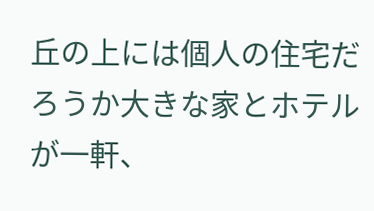丘の上には個人の住宅だろうか大きな家とホテルが一軒、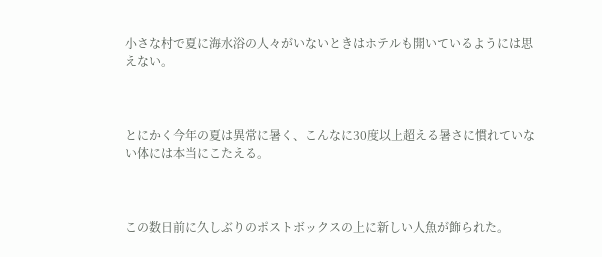小さな村で夏に海水浴の人々がいないときはホテルも開いているようには思えない。



とにかく今年の夏は異常に暑く、こんなに30度以上超える暑さに慣れていない体には本当にこたえる。



この数日前に久しぶりのポストボックスの上に新しい人魚が飾られた。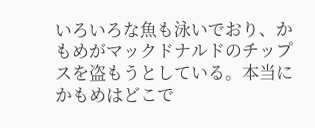いろいろな魚も泳いでおり、かもめがマックドナルドのチップスを盗もうとしている。本当にかもめはどこで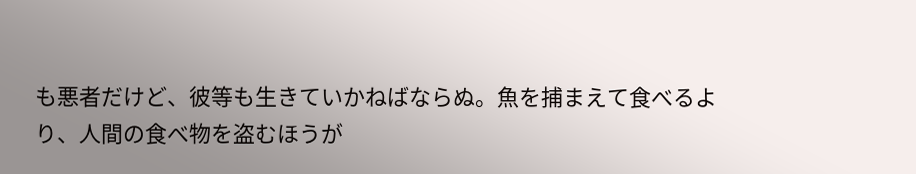も悪者だけど、彼等も生きていかねばならぬ。魚を捕まえて食べるより、人間の食べ物を盗むほうが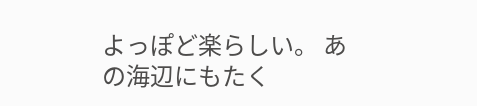よっぽど楽らしい。 あの海辺にもたく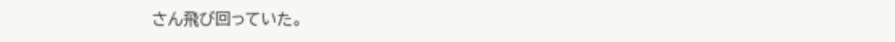さん飛び回っていた。